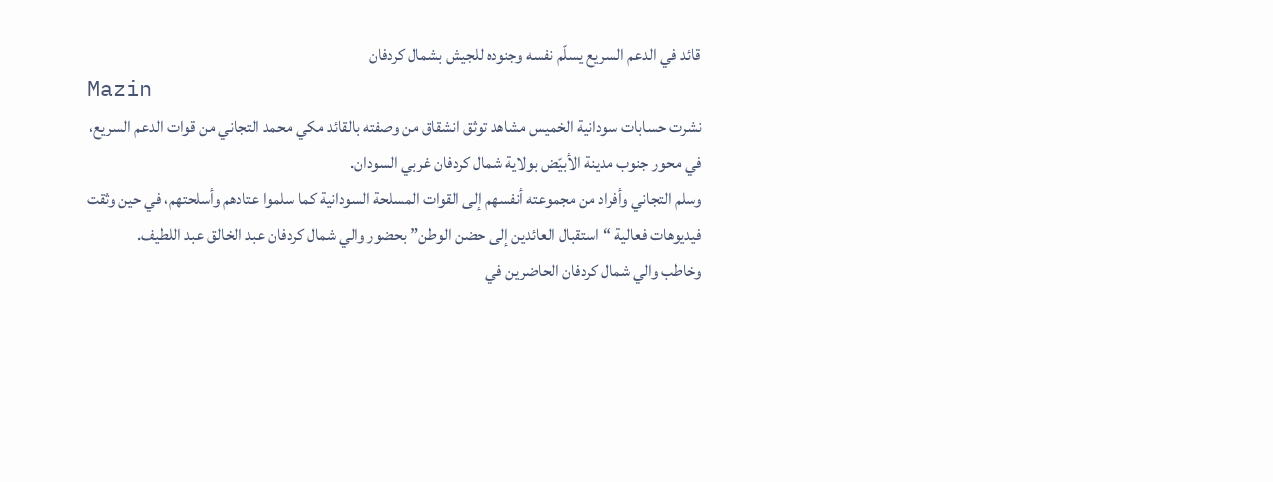قائد في الدعم السريع يسلّم نفسه وجنوده للجيش بشمال كردفان
Mazin
نشرت حسابات سودانية الخميس مشاهد توثق انشقاق من وصفته بالقائد مكي محمد التجاني من قوات الدعم السريع، في محور جنوب مدينة الأبيّض بولاية شمال كردفان غربي السودان.
وسلم التجاني وأفراد من مجموعته أنفسهم إلى القوات المسلحة السودانية كما سلموا عتادهم وأسلحتهم، في حين وثقت فيديوهات فعالية “استقبال العائدين إلى حضن الوطن” بحضور والي شمال كردفان عبد الخالق عبد اللطيف.
وخاطب والي شمال كردفان الحاضرين في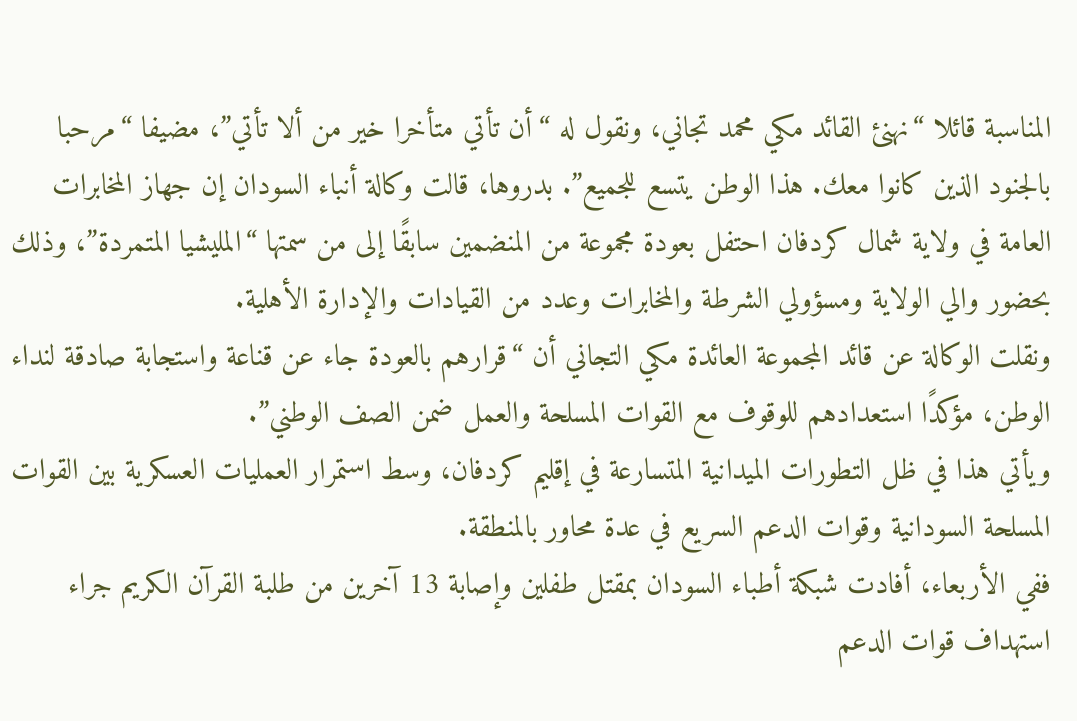المناسبة قائلا “نهنئ القائد مكي محمد تجاني، ونقول له “أن تأتي متأخرا خير من ألا تأتي”، مضيفا “مرحبا بالجنود الذين كانوا معك. هذا الوطن يتسع للجميع”. بدروها، قالت وكالة أنباء السودان إن جهاز المخابرات العامة في ولاية شمال كردفان احتفل بعودة مجموعة من المنضمين سابقًا إلى من سمتها “المليشيا المتمردة”، وذلك بحضور والي الولاية ومسؤولي الشرطة والمخابرات وعدد من القيادات والإدارة الأهلية.
ونقلت الوكالة عن قائد المجموعة العائدة مكي التجاني أن “قرارهم بالعودة جاء عن قناعة واستجابة صادقة لنداء الوطن، مؤكدًا استعدادهم للوقوف مع القوات المسلحة والعمل ضمن الصف الوطني”.
ويأتي هذا في ظل التطورات الميدانية المتسارعة في إقليم كردفان، وسط استمرار العمليات العسكرية بين القوات المسلحة السودانية وقوات الدعم السريع في عدة محاور بالمنطقة.
ففي الأربعاء، أفادت شبكة أطباء السودان بمقتل طفلين وإصابة 13 آخرين من طلبة القرآن الكريم جراء استهداف قوات الدعم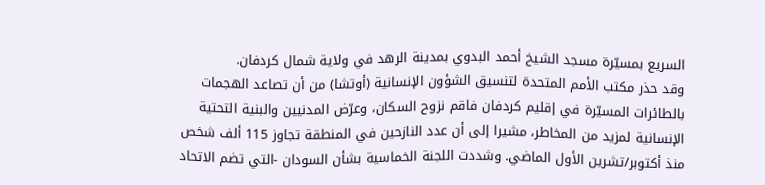السريع بمسيّرة مسجد الشيخ أحمد البدوي بمدينة الرهد في ولاية شمال كردفان.
وقد حذر مكتب الأمم المتحدة لتنسيق الشؤون الإنسانية (أوتشا) من أن تصاعد الهجمات بالطائرات المسيّرة في إقليم كردفان فاقم نزوح السكان، وعرّض المدنيين والبنية التحتية الإنسانية لمزيد من المخاطر، مشيرا إلى أن عدد النازحين في المنطقة تجاوز 115 ألف شخص منذ أكتوبر/تشرين الأول الماضي. وشددت اللجنة الخماسية بشأن السودان -التي تضم الاتحاد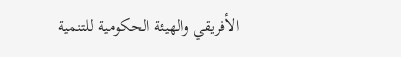الأفريقي والهيئة الحكومية للتنمية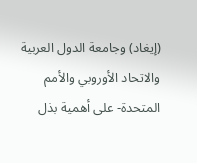(إيغاد) وجامعة الدول العربية والاتحاد الأوروبي والأمم المتحدة- على أهمية بذل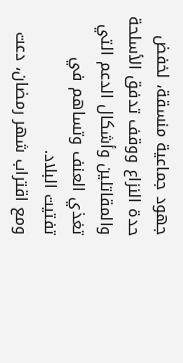جهود جماعية منسقة، لخفض حدة النزاع ووقف تدفق الأسلحة والمقاتلين وأشكال الدعم التي تغذي العنف وتساهم في تفتيت البلاد.
ومع اقتراب شهر رمضان، دعت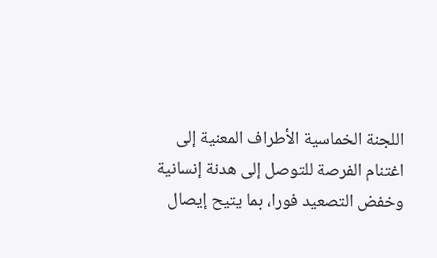اللجنة الخماسية الأطراف المعنية إلى اغتنام الفرصة للتوصل إلى هدنة إنسانية وخفض التصعيد فورا، بما يتيح إيصال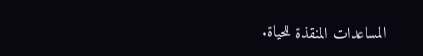المساعدات المنقذة للحياة.